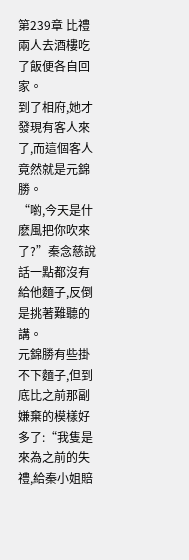第239章 比禮
兩人去酒樓吃了飯便各自回家。
到了相府,她才發現有客人來了,而這個客人竟然就是元錦勝。
“喲,今天是什麽風把你吹來了?”秦念慈說話一點都沒有給他麵子,反倒是挑著難聽的講。
元錦勝有些掛不下麵子,但到底比之前那副嫌棄的模樣好多了:“我隻是來為之前的失禮,給秦小姐賠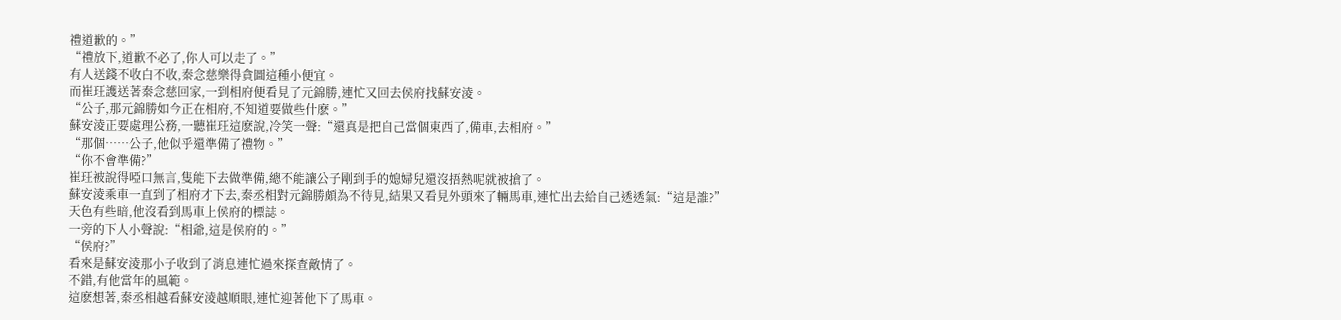禮道歉的。”
“禮放下,道歉不必了,你人可以走了。”
有人送錢不收白不收,秦念慈樂得貪圖這種小便宜。
而崔玨護送著秦念慈回家,一到相府便看見了元錦勝,連忙又回去侯府找蘇安淩。
“公子,那元錦勝如今正在相府,不知道要做些什麽。”
蘇安淩正要處理公務,一聽崔玨這麽說,冷笑一聲:“還真是把自己當個東西了,備車,去相府。”
“那個……公子,他似乎還準備了禮物。”
“你不會準備?”
崔玨被說得啞口無言,隻能下去做準備,總不能讓公子剛到手的媳婦兒還沒捂熱呢就被搶了。
蘇安淩乘車一直到了相府才下去,秦丞相對元錦勝頗為不待見,結果又看見外頭來了輛馬車,連忙出去給自己透透氣:“這是誰?”
天色有些暗,他沒看到馬車上侯府的標誌。
一旁的下人小聲說:“相爺,這是侯府的。”
“侯府?”
看來是蘇安淩那小子收到了消息連忙過來探查敵情了。
不錯,有他當年的風範。
這麽想著,秦丞相越看蘇安淩越順眼,連忙迎著他下了馬車。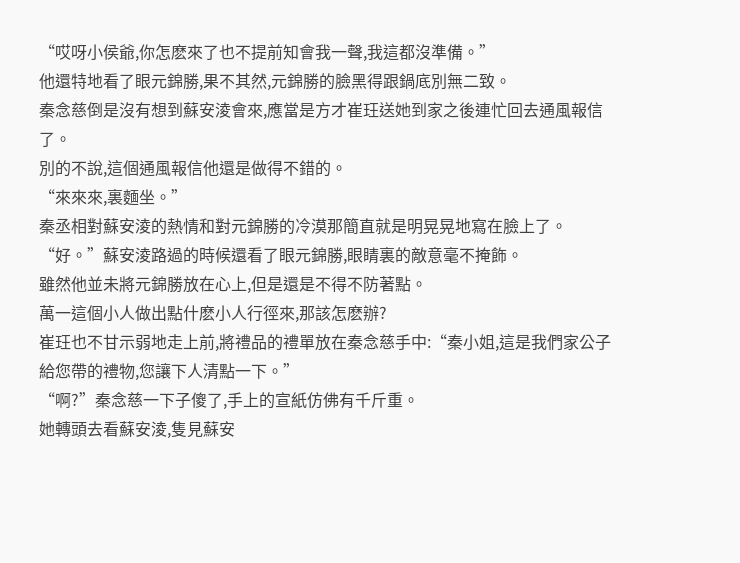“哎呀小侯爺,你怎麽來了也不提前知會我一聲,我這都沒準備。”
他還特地看了眼元錦勝,果不其然,元錦勝的臉黑得跟鍋底別無二致。
秦念慈倒是沒有想到蘇安淩會來,應當是方才崔玨送她到家之後連忙回去通風報信了。
別的不說,這個通風報信他還是做得不錯的。
“來來來,裏麵坐。”
秦丞相對蘇安淩的熱情和對元錦勝的冷漠那簡直就是明晃晃地寫在臉上了。
“好。”蘇安淩路過的時候還看了眼元錦勝,眼睛裏的敵意毫不掩飾。
雖然他並未將元錦勝放在心上,但是還是不得不防著點。
萬一這個小人做出點什麽小人行徑來,那該怎麽辦?
崔玨也不甘示弱地走上前,將禮品的禮單放在秦念慈手中:“秦小姐,這是我們家公子給您帶的禮物,您讓下人清點一下。”
“啊?”秦念慈一下子傻了,手上的宣紙仿佛有千斤重。
她轉頭去看蘇安淩,隻見蘇安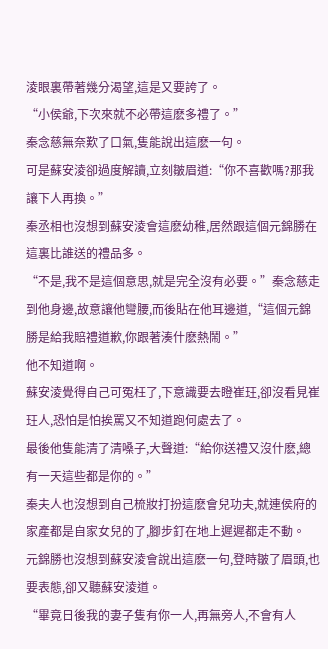淩眼裏帶著幾分渴望,這是又要誇了。
“小侯爺,下次來就不必帶這麽多禮了。”
秦念慈無奈歎了口氣,隻能說出這麽一句。
可是蘇安淩卻過度解讀,立刻皺眉道:“你不喜歡嗎?那我讓下人再換。”
秦丞相也沒想到蘇安淩會這麽幼稚,居然跟這個元錦勝在這裏比誰送的禮品多。
“不是,我不是這個意思,就是完全沒有必要。”秦念慈走到他身邊,故意讓他彎腰,而後貼在他耳邊道,“這個元錦勝是給我賠禮道歉,你跟著湊什麽熱鬧。”
他不知道啊。
蘇安淩覺得自己可冤枉了,下意識要去瞪崔玨,卻沒看見崔玨人,恐怕是怕挨罵又不知道跑何處去了。
最後他隻能清了清嗓子,大聲道:“給你送禮又沒什麽,總有一天這些都是你的。”
秦夫人也沒想到自己梳妝打扮這麽會兒功夫,就連侯府的家產都是自家女兒的了,腳步釘在地上遲遲都走不動。
元錦勝也沒想到蘇安淩會說出這麽一句,登時皺了眉頭,也要表態,卻又聽蘇安淩道。
“畢竟日後我的妻子隻有你一人,再無旁人,不會有人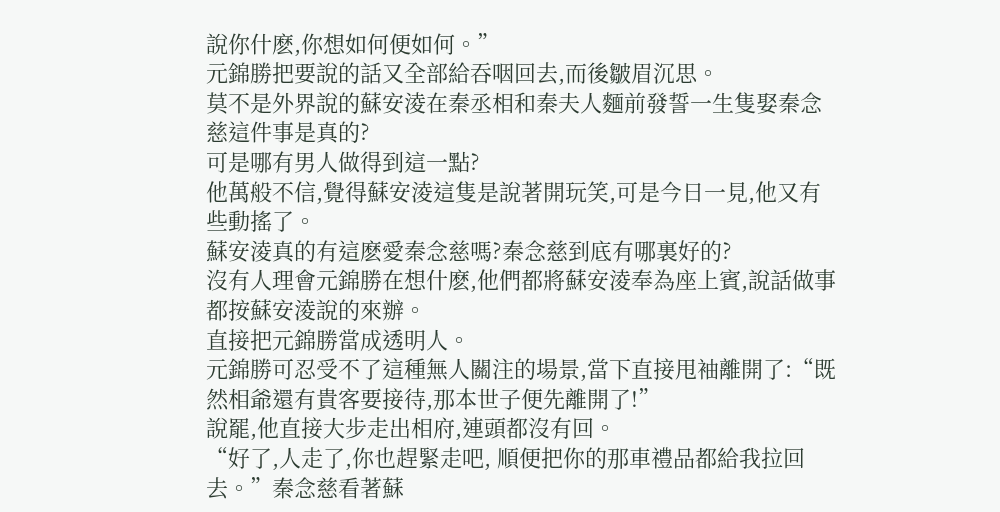說你什麽,你想如何便如何。”
元錦勝把要說的話又全部給吞咽回去,而後皺眉沉思。
莫不是外界說的蘇安淩在秦丞相和秦夫人麵前發誓一生隻娶秦念慈這件事是真的?
可是哪有男人做得到這一點?
他萬般不信,覺得蘇安淩這隻是說著開玩笑,可是今日一見,他又有些動搖了。
蘇安淩真的有這麽愛秦念慈嗎?秦念慈到底有哪裏好的?
沒有人理會元錦勝在想什麽,他們都將蘇安淩奉為座上賓,說話做事都按蘇安淩說的來辦。
直接把元錦勝當成透明人。
元錦勝可忍受不了這種無人關注的場景,當下直接甩袖離開了:“既然相爺還有貴客要接待,那本世子便先離開了!”
說罷,他直接大步走出相府,連頭都沒有回。
“好了,人走了,你也趕緊走吧, 順便把你的那車禮品都給我拉回去。”秦念慈看著蘇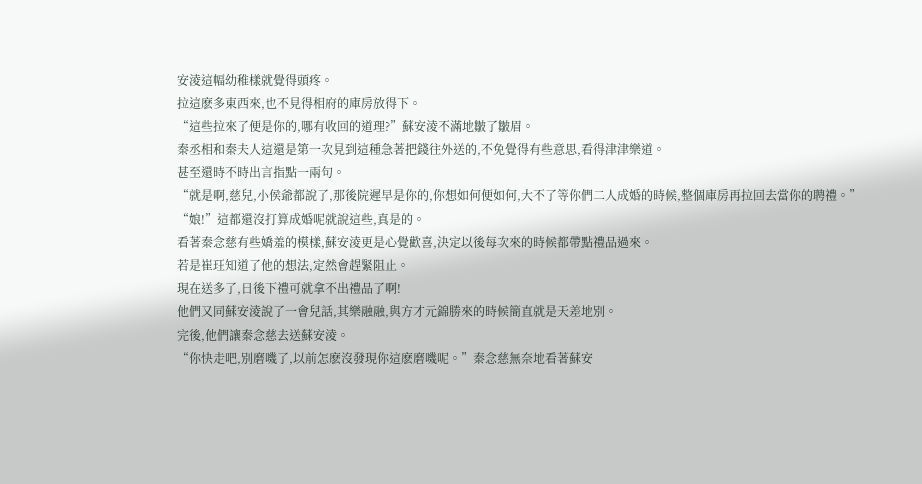安淩這幅幼稚樣就覺得頭疼。
拉這麽多東西來,也不見得相府的庫房放得下。
“這些拉來了便是你的,哪有收回的道理?”蘇安淩不滿地皺了皺眉。
秦丞相和秦夫人這還是第一次見到這種急著把錢往外送的,不免覺得有些意思,看得津津樂道。
甚至還時不時出言指點一兩句。
“就是啊,慈兒,小侯爺都說了,那後院遲早是你的,你想如何便如何,大不了等你們二人成婚的時候,整個庫房再拉回去當你的聘禮。”
“娘!”這都還沒打算成婚呢就說這些,真是的。
看著秦念慈有些嬌羞的模樣,蘇安淩更是心覺歡喜,決定以後每次來的時候都帶點禮品過來。
若是崔玨知道了他的想法,定然會趕緊阻止。
現在送多了,日後下禮可就拿不出禮品了啊!
他們又同蘇安淩說了一會兒話,其樂融融,與方才元錦勝來的時候簡直就是天差地別。
完後,他們讓秦念慈去送蘇安淩。
“你快走吧,別磨嘰了,以前怎麽沒發現你這麽磨嘰呢。”秦念慈無奈地看著蘇安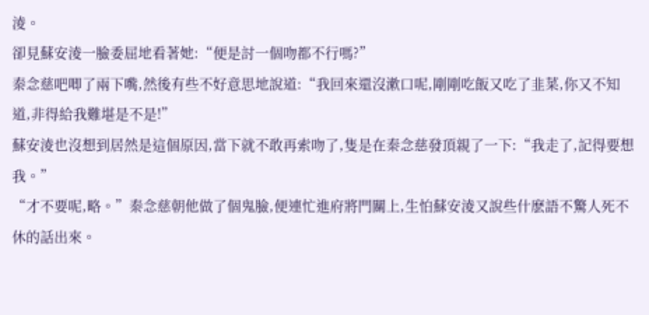淩。
卻見蘇安淩一臉委屈地看著她:“便是討一個吻都不行嗎?”
秦念慈吧唧了兩下嘴,然後有些不好意思地說道:“我回來還沒漱口呢,剛剛吃飯又吃了韭菜,你又不知道,非得給我難堪是不是!”
蘇安淩也沒想到居然是這個原因,當下就不敢再索吻了,隻是在秦念慈發頂親了一下:“我走了,記得要想我。”
“才不要呢,略。”秦念慈朝他做了個鬼臉,便連忙進府將門關上,生怕蘇安淩又說些什麽語不驚人死不休的話出來。